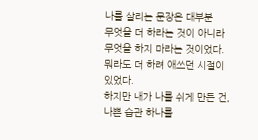나를 살리는 문장은 대부분
무엇을 더 하라는 것이 아니라
무엇을 하지 마라는 것이었다.
뭐라도 더 하려 애쓰던 시절이 있었다.
하지만 내가 나를 쉬게 만든 건,
나쁜 습관 하나를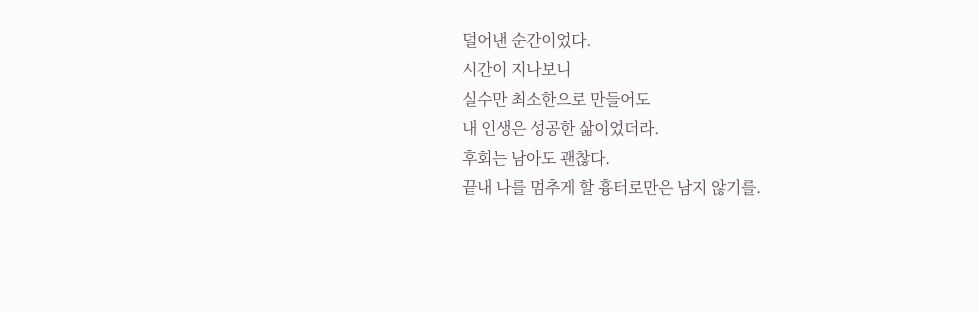덜어낸 순간이었다.
시간이 지나보니
실수만 최소한으로 만들어도
내 인생은 성공한 삶이었더라.
후회는 남아도 괜찮다.
끝내 나를 멈추게 할 흉터로만은 남지 않기를.